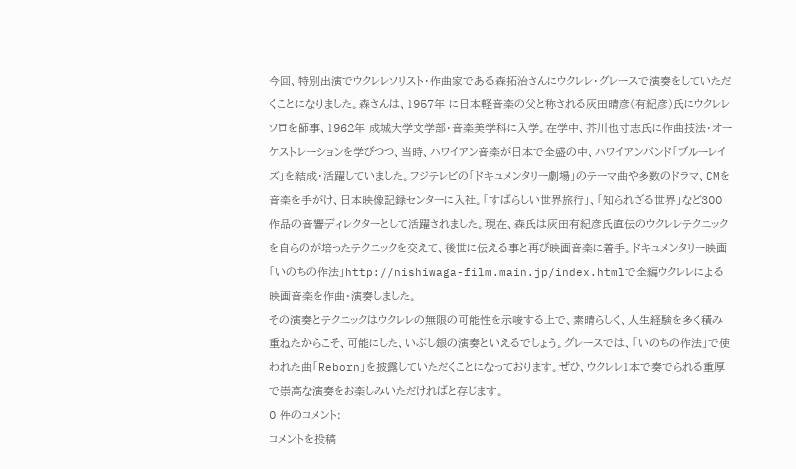今回、特別出演でウクレレソリスト・作曲家である森拓治さんにウクレレ・グレースで演奏をしていただくことになりました。森さんは、1957年 に日本軽音楽の父と称される灰田晴彦(有紀彦)氏にウクレレソロを師事、1962年 成城大学文学部・音楽美学科に入学。在学中、芥川也寸志氏に作曲技法・オーケストレーションを学びつつ、当時、ハワイアン音楽が日本で全盛の中、ハワイアンバンド「ブルーレイズ」を結成・活躍していました。フジテレビの「ドキュメンタリー劇場」のテーマ曲や多数のドラマ、CMを音楽を手がけ、日本映像記録センターに入社。「すばらしい世界旅行」、「知られざる世界」など300作品の音響ディレクターとして活躍されました。現在、森氏は灰田有紀彦氏直伝のウクレレテクニックを自らのが培ったテクニックを交えて、後世に伝える事と再び映画音楽に着手。ドキュメンタリー映画「いのちの作法」http://nishiwaga-film.main.jp/index.htmlで全編ウクレレによる映画音楽を作曲・演奏しました。
その演奏とテクニックはウクレレの無限の可能性を示唆する上で、素晴らしく、人生経験を多く積み重ねたからこそ、可能にした、いぶし銀の演奏といえるでしょう。グレースでは、「いのちの作法」で使われた曲「Reborn」を披露していただくことになっております。ぜひ、ウクレレ1本で奏でられる重厚で崇高な演奏をお楽しみいただければと存じます。
0 件のコメント:
コメントを投稿